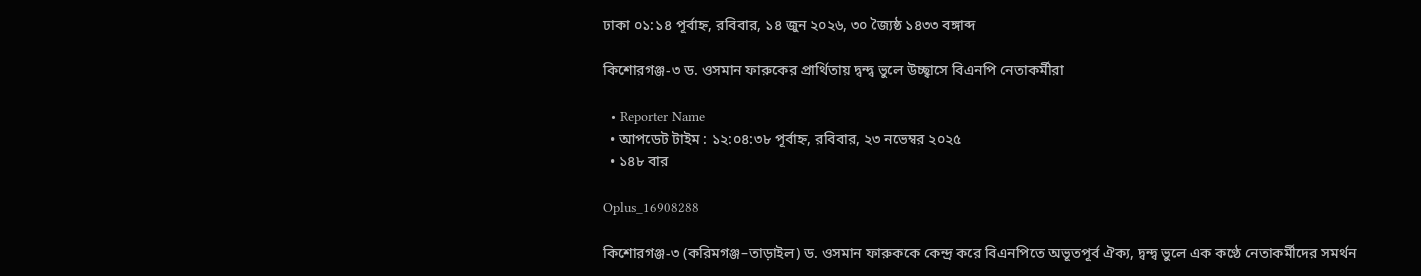ঢাকা ০১:১৪ পূর্বাহ্ন, রবিবার, ১৪ জুন ২০২৬, ৩০ জ্যৈষ্ঠ ১৪৩৩ বঙ্গাব্দ

কিশোরগঞ্জ-৩ ড. ওসমান ফারুকের প্রার্থিতায় দ্বন্দ্ব ভুলে উচ্ছ্বাসে বিএনপি নেতাকর্মীরা

  • Reporter Name
  • আপডেট টাইম : ১২:০৪:৩৮ পূর্বাহ্ন, রবিবার, ২৩ নভেম্বর ২০২৫
  • ১৪৮ বার

Oplus_16908288

কিশোরগঞ্জ-৩ (করিমগঞ্জ–তাড়াইল) ড. ওসমান ফারুককে কেন্দ্র করে বিএনপিতে অভূতপূর্ব ঐক্য, দ্বন্দ্ব ভুলে এক কণ্ঠে নেতাকর্মীদের সমর্থন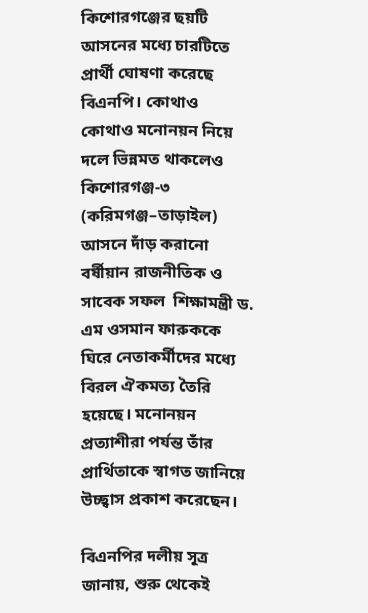কিশোরগঞ্জের ছয়টি আসনের মধ্যে চারটিতে প্রার্থী ঘোষণা করেছে বিএনপি। কোথাও কোথাও মনোনয়ন নিয়ে দলে ভিন্নমত থাকলেও কিশোরগঞ্জ-৩ (করিমগঞ্জ–তাড়াইল) আসনে দাঁড় করানো বর্ষীয়ান রাজনীতিক ও সাবেক সফল  শিক্ষামন্ত্রী ড. এম ওসমান ফারুককে ঘিরে নেতাকর্মীদের মধ্যে বিরল ঐকমত্য তৈরি হয়েছে। মনোনয়ন প্রত্যাশীরা পর্যন্ত তাঁর প্রার্থিতাকে স্বাগত জানিয়ে উচ্ছ্বাস প্রকাশ করেছেন।

বিএনপির দলীয় সূত্র জানায়, শুরু থেকেই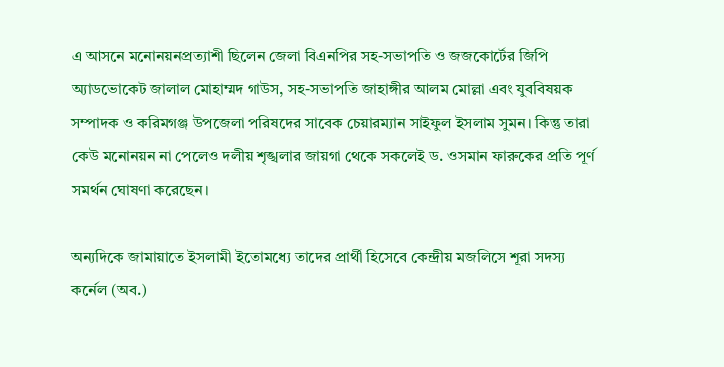এ আসনে মনোনয়নপ্রত্যাশী ছিলেন জেলা বিএনপির সহ-সভাপতি ও জজকোর্টের জিপি অ্যাডভোকেট জালাল মোহাম্মদ গাউস, সহ-সভাপতি জাহাঙ্গীর আলম মোল্লা এবং যুববিষয়ক সম্পাদক ও করিমগঞ্জ উপজেলা পরিষদের সাবেক চেয়ারম্যান সাইফুল ইসলাম সুমন। কিন্তু তারা কেউ মনোনয়ন না পেলেও দলীয় শৃঙ্খলার জায়গা থেকে সকলেই ড. ওসমান ফারুকের প্রতি পূর্ণ সমর্থন ঘোষণা করেছেন।

অন্যদিকে জামায়াতে ইসলামী ইতোমধ্যে তাদের প্রার্থী হিসেবে কেন্দ্রীয় মজলিসে শূরা সদস্য কর্নেল (অব.)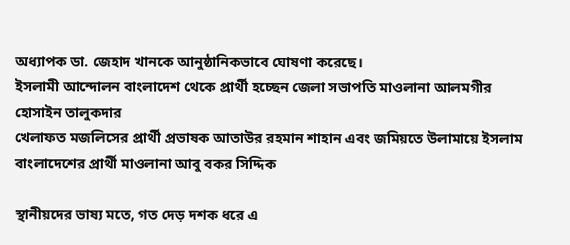অধ্যাপক ডা. জেহাদ খানকে আনুষ্ঠানিকভাবে ঘোষণা করেছে।
ইসলামী আন্দোলন বাংলাদেশ থেকে প্রার্থী হচ্ছেন জেলা সভাপতি মাওলানা আলমগীর হোসাইন তালুকদার
খেলাফত মজলিসের প্রার্থী প্রভাষক আতাউর রহমান শাহান এবং জমিয়তে উলামায়ে ইসলাম বাংলাদেশের প্রার্থী মাওলানা আবু বকর সিদ্দিক

স্থানীয়দের ভাষ্য মতে, গত দেড় দশক ধরে এ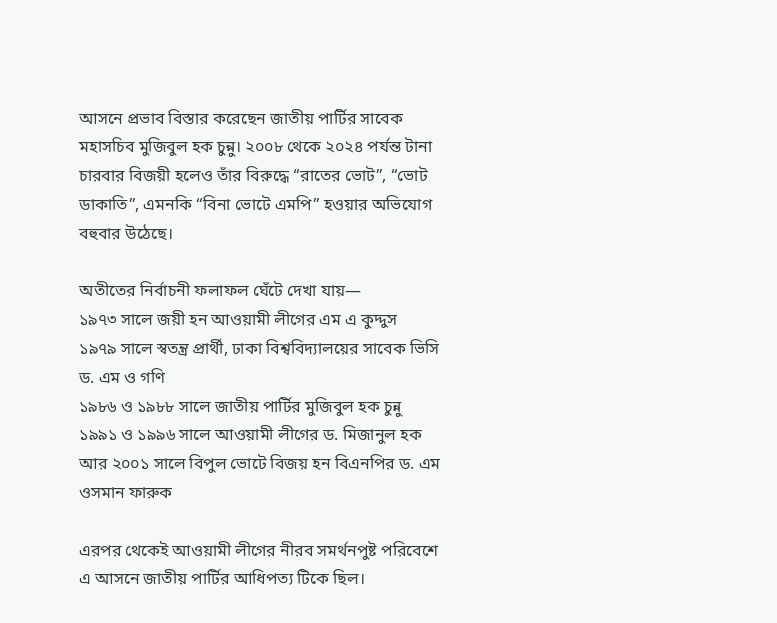আসনে প্রভাব বিস্তার করেছেন জাতীয় পার্টির সাবেক মহাসচিব মুজিবুল হক চুন্নু। ২০০৮ থেকে ২০২৪ পর্যন্ত টানা চারবার বিজয়ী হলেও তাঁর বিরুদ্ধে “রাতের ভোট”, “ভোট ডাকাতি”, এমনকি “বিনা ভোটে এমপি” হওয়ার অভিযোগ বহুবার উঠেছে।

অতীতের নির্বাচনী ফলাফল ঘেঁটে দেখা যায়—
১৯৭৩ সালে জয়ী হন আওয়ামী লীগের এম এ কুদ্দুস
১৯৭৯ সালে স্বতন্ত্র প্রার্থী, ঢাকা বিশ্ববিদ্যালয়ের সাবেক ভিসি ড. এম ও গণি
১৯৮৬ ও ১৯৮৮ সালে জাতীয় পার্টির মুজিবুল হক চুন্নু
১৯৯১ ও ১৯৯৬ সালে আওয়ামী লীগের ড. মিজানুল হক
আর ২০০১ সালে বিপুল ভোটে বিজয় হন বিএনপির ড. এম ওসমান ফারুক

এরপর থেকেই আওয়ামী লীগের নীরব সমর্থনপুষ্ট পরিবেশে এ আসনে জাতীয় পার্টির আধিপত্য টিকে ছিল।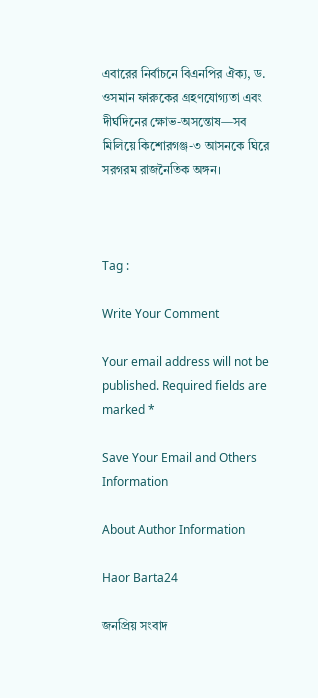এবারের নির্বাচনে বিএনপির ঐক্য, ড. ওসমান ফারুকের গ্রহণযোগ্যতা এবং দীর্ঘদিনের ক্ষোভ-অসন্তোষ—সব মিলিয়ে কিশোরগঞ্জ-৩ আসনকে ঘিরে সরগরম রাজনৈতিক অঙ্গন।



Tag :

Write Your Comment

Your email address will not be published. Required fields are marked *

Save Your Email and Others Information

About Author Information

Haor Barta24

জনপ্রিয় সংবাদ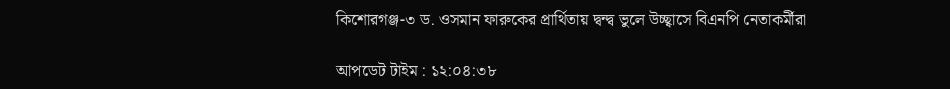কিশোরগঞ্জ-৩ ড. ওসমান ফারুকের প্রার্থিতায় দ্বন্দ্ব ভুলে উচ্ছ্বাসে বিএনপি নেতাকর্মীরা

আপডেট টাইম : ১২:০৪:৩৮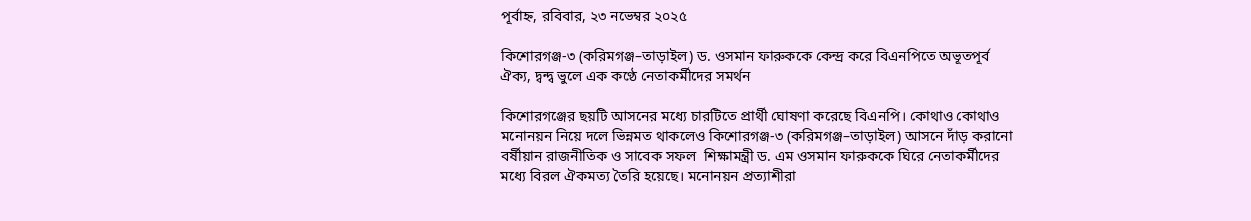পূর্বাহ্ন, রবিবার, ২৩ নভেম্বর ২০২৫

কিশোরগঞ্জ-৩ (করিমগঞ্জ–তাড়াইল) ড. ওসমান ফারুককে কেন্দ্র করে বিএনপিতে অভূতপূর্ব ঐক্য, দ্বন্দ্ব ভুলে এক কণ্ঠে নেতাকর্মীদের সমর্থন

কিশোরগঞ্জের ছয়টি আসনের মধ্যে চারটিতে প্রার্থী ঘোষণা করেছে বিএনপি। কোথাও কোথাও মনোনয়ন নিয়ে দলে ভিন্নমত থাকলেও কিশোরগঞ্জ-৩ (করিমগঞ্জ–তাড়াইল) আসনে দাঁড় করানো বর্ষীয়ান রাজনীতিক ও সাবেক সফল  শিক্ষামন্ত্রী ড. এম ওসমান ফারুককে ঘিরে নেতাকর্মীদের মধ্যে বিরল ঐকমত্য তৈরি হয়েছে। মনোনয়ন প্রত্যাশীরা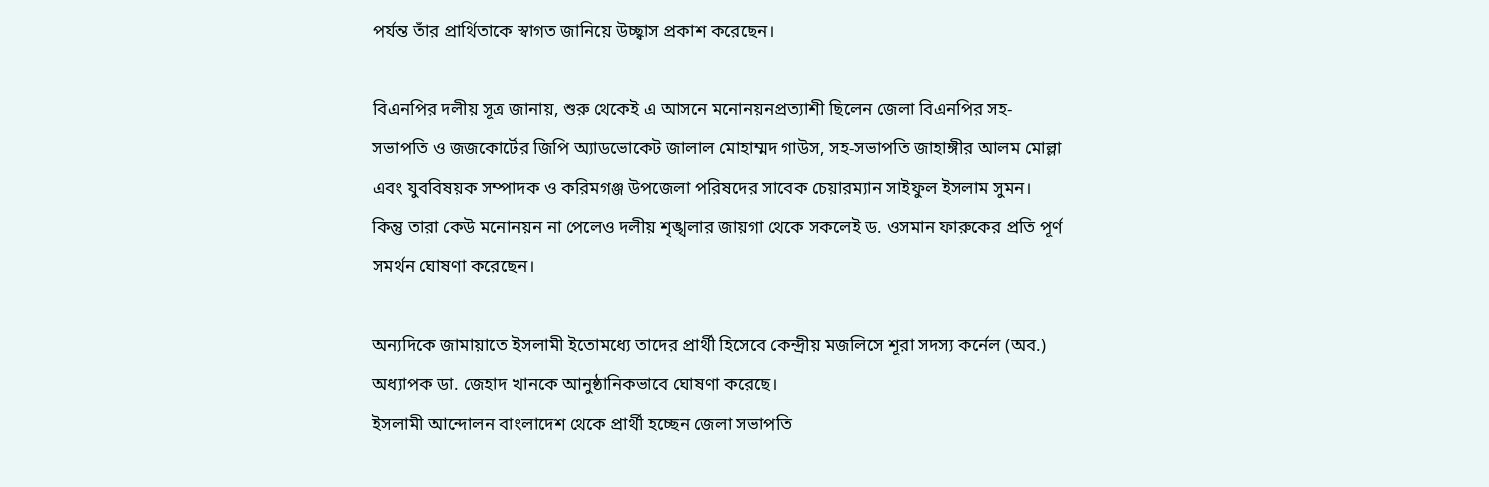পর্যন্ত তাঁর প্রার্থিতাকে স্বাগত জানিয়ে উচ্ছ্বাস প্রকাশ করেছেন।

বিএনপির দলীয় সূত্র জানায়, শুরু থেকেই এ আসনে মনোনয়নপ্রত্যাশী ছিলেন জেলা বিএনপির সহ-সভাপতি ও জজকোর্টের জিপি অ্যাডভোকেট জালাল মোহাম্মদ গাউস, সহ-সভাপতি জাহাঙ্গীর আলম মোল্লা এবং যুববিষয়ক সম্পাদক ও করিমগঞ্জ উপজেলা পরিষদের সাবেক চেয়ারম্যান সাইফুল ইসলাম সুমন। কিন্তু তারা কেউ মনোনয়ন না পেলেও দলীয় শৃঙ্খলার জায়গা থেকে সকলেই ড. ওসমান ফারুকের প্রতি পূর্ণ সমর্থন ঘোষণা করেছেন।

অন্যদিকে জামায়াতে ইসলামী ইতোমধ্যে তাদের প্রার্থী হিসেবে কেন্দ্রীয় মজলিসে শূরা সদস্য কর্নেল (অব.) অধ্যাপক ডা. জেহাদ খানকে আনুষ্ঠানিকভাবে ঘোষণা করেছে।
ইসলামী আন্দোলন বাংলাদেশ থেকে প্রার্থী হচ্ছেন জেলা সভাপতি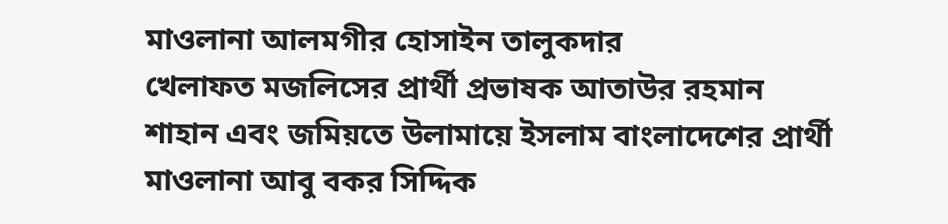মাওলানা আলমগীর হোসাইন তালুকদার
খেলাফত মজলিসের প্রার্থী প্রভাষক আতাউর রহমান শাহান এবং জমিয়তে উলামায়ে ইসলাম বাংলাদেশের প্রার্থী মাওলানা আবু বকর সিদ্দিক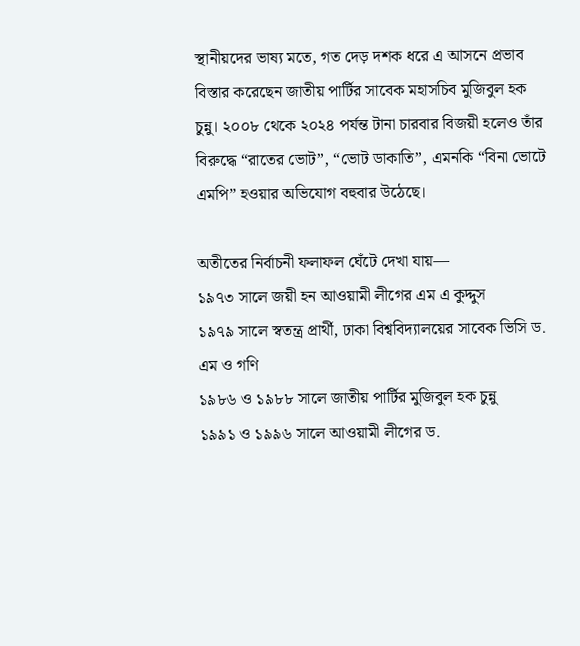স্থানীয়দের ভাষ্য মতে, গত দেড় দশক ধরে এ আসনে প্রভাব বিস্তার করেছেন জাতীয় পার্টির সাবেক মহাসচিব মুজিবুল হক চুন্নু। ২০০৮ থেকে ২০২৪ পর্যন্ত টানা চারবার বিজয়ী হলেও তাঁর বিরুদ্ধে “রাতের ভোট”, “ভোট ডাকাতি”, এমনকি “বিনা ভোটে এমপি” হওয়ার অভিযোগ বহুবার উঠেছে।

অতীতের নির্বাচনী ফলাফল ঘেঁটে দেখা যায়—
১৯৭৩ সালে জয়ী হন আওয়ামী লীগের এম এ কুদ্দুস
১৯৭৯ সালে স্বতন্ত্র প্রার্থী, ঢাকা বিশ্ববিদ্যালয়ের সাবেক ভিসি ড. এম ও গণি
১৯৮৬ ও ১৯৮৮ সালে জাতীয় পার্টির মুজিবুল হক চুন্নু
১৯৯১ ও ১৯৯৬ সালে আওয়ামী লীগের ড.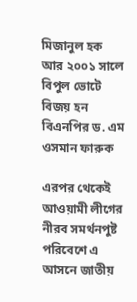মিজানুল হক
আর ২০০১ সালে বিপুল ভোটে বিজয় হন বিএনপির ড. এম ওসমান ফারুক

এরপর থেকেই আওয়ামী লীগের নীরব সমর্থনপুষ্ট পরিবেশে এ আসনে জাতীয়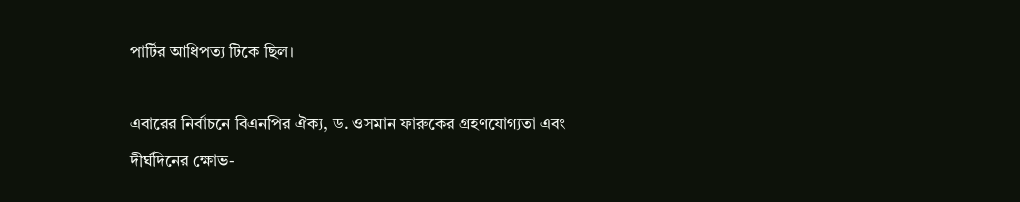পার্টির আধিপত্য টিকে ছিল।

এবারের নির্বাচনে বিএনপির ঐক্য, ড. ওসমান ফারুকের গ্রহণযোগ্যতা এবং দীর্ঘদিনের ক্ষোভ-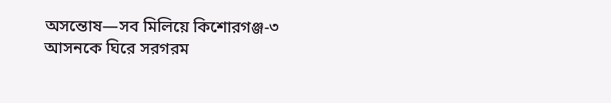অসন্তোষ—সব মিলিয়ে কিশোরগঞ্জ-৩ আসনকে ঘিরে সরগরম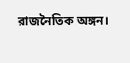রাজনৈতিক অঙ্গন।